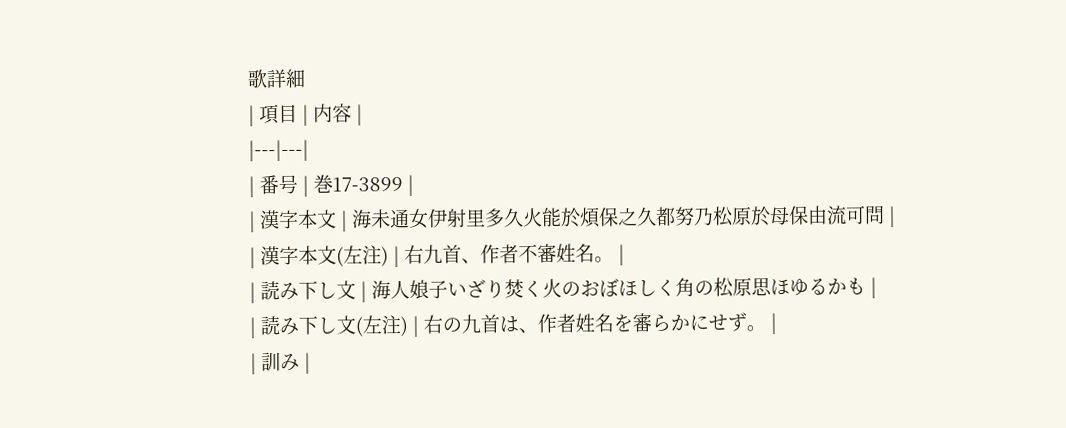歌詳細
| 項目 | 内容 |
|---|---|
| 番号 | 巻17-3899 |
| 漢字本文 | 海未通女伊射里多久火能於煩保之久都努乃松原於母保由流可問 |
| 漢字本文(左注) | 右九首、作者不審姓名。 |
| 読み下し文 | 海人娘子いざり焚く火のおぼほしく角の松原思ほゆるかも |
| 読み下し文(左注) | 右の九首は、作者姓名を審らかにせず。 |
| 訓み |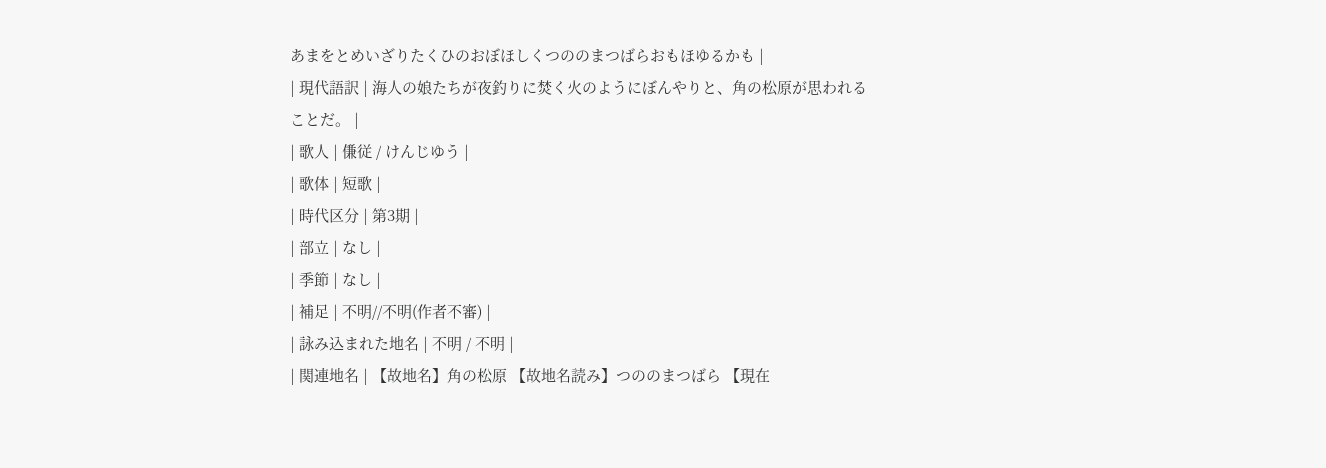あまをとめいざりたくひのおぼほしくつののまつばらおもほゆるかも |
| 現代語訳 | 海人の娘たちが夜釣りに焚く火のようにぼんやりと、角の松原が思われることだ。 |
| 歌人 | 傔従 / けんじゆう |
| 歌体 | 短歌 |
| 時代区分 | 第3期 |
| 部立 | なし |
| 季節 | なし |
| 補足 | 不明//不明(作者不審) |
| 詠み込まれた地名 | 不明 / 不明 |
| 関連地名 | 【故地名】角の松原 【故地名読み】つののまつばら 【現在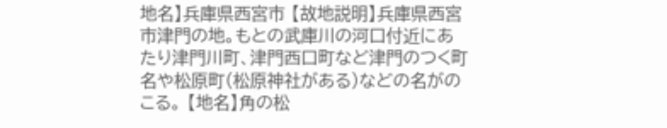地名】兵庫県西宮市 【故地説明】兵庫県西宮市津門の地。もとの武庫川の河口付近にあたり津門川町、津門西口町など津門のつく町名や松原町(松原神社がある)などの名がのこる。 【地名】角の松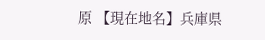原 【現在地名】兵庫県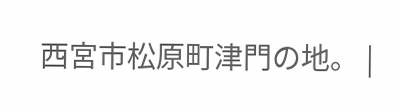西宮市松原町津門の地。 |